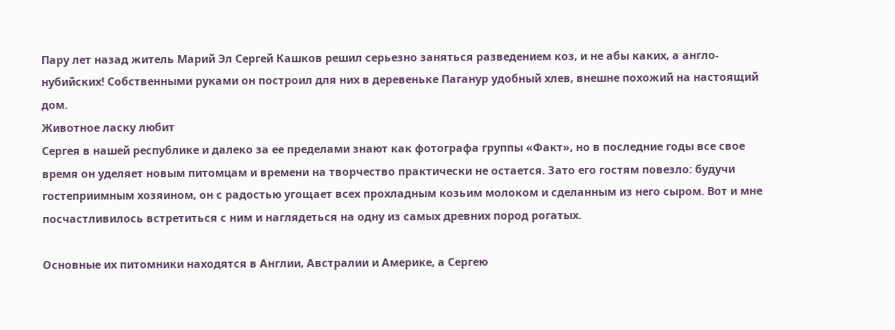Пару лет назад житель Марий Эл Сергей Кашков решил серьезно заняться разведением коз, и не абы каких, а англо-нубийских! Собственными руками он построил для них в деревеньке Паганур удобный хлев, внешне похожий на настоящий дом.
Животное ласку любит
Сергея в нашей республике и далеко за ее пределами знают как фотографа группы «Факт», но в последние годы все свое время он уделяет новым питомцам и времени на творчество практически не остается. Зато его гостям повезло: будучи гостеприимным хозяином, он с радостью угощает всех прохладным козьим молоком и сделанным из него сыром. Вот и мне посчастливилось встретиться с ним и наглядеться на одну из самых древних пород рогатых.

Основные их питомники находятся в Англии, Австралии и Америке, а Сергею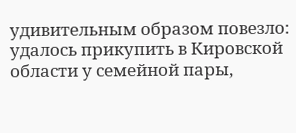удивительным образом повезло: удалось прикупить в Кировской области у семейной пары,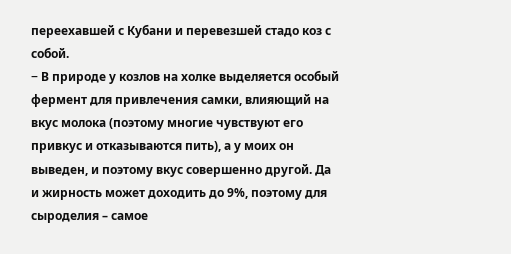переехавшей с Кубани и перевезшей стадо коз с собой.
− В природе у козлов на холке выделяется особый фермент для привлечения самки, влияющий на вкус молока (поэтому многие чувствуют его привкус и отказываются пить), а у моих он выведен, и поэтому вкус совершенно другой. Да и жирность может доходить до 9%, поэтому для сыроделия – самое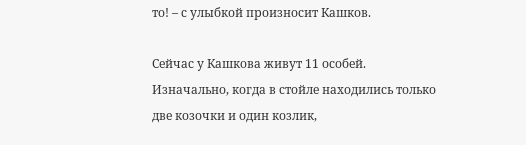то! – с улыбкой произносит Кашков.

Сейчас у Кашкова живут 11 особей. Изначально, когда в стойле находились только две козочки и один козлик,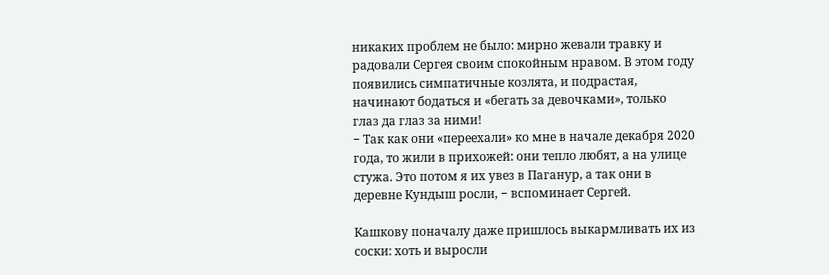никаких проблем не было: мирно жевали травку и радовали Сергея своим спокойным нравом. В этом году появились симпатичные козлята, и подрастая, начинают бодаться и «бегать за девочками», только глаз да глаз за ними!
− Так как они «переехали» ко мне в начале декабря 2020 года, то жили в прихожей: они тепло любят, а на улице стужа. Это потом я их увез в Паганур, а так они в деревне Кундыш росли, − вспоминает Сергей.

Кашкову поначалу даже пришлось выкармливать их из соски: хоть и выросли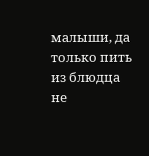малыши, да только пить из блюдца не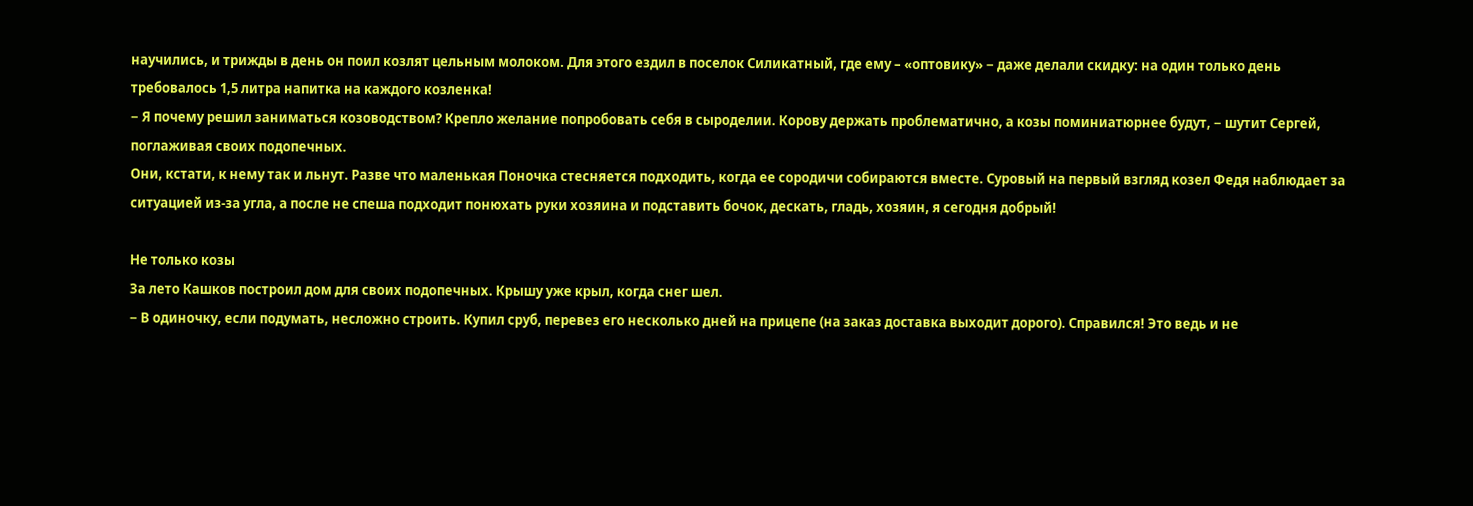научились, и трижды в день он поил козлят цельным молоком. Для этого ездил в поселок Силикатный, где ему – «оптовику» − даже делали скидку: на один только день требовалось 1,5 литра напитка на каждого козленка!
− Я почему решил заниматься козоводством? Крепло желание попробовать себя в сыроделии. Корову держать проблематично, а козы поминиатюрнее будут, − шутит Сергей, поглаживая своих подопечных.
Они, кстати, к нему так и льнут. Разве что маленькая Поночка стесняется подходить, когда ее сородичи собираются вместе. Суровый на первый взгляд козел Федя наблюдает за ситуацией из-за угла, а после не спеша подходит понюхать руки хозяина и подставить бочок, дескать, гладь, хозяин, я сегодня добрый!

Не только козы
За лето Кашков построил дом для своих подопечных. Крышу уже крыл, когда снег шел.
− В одиночку, если подумать, несложно строить. Купил сруб, перевез его несколько дней на прицепе (на заказ доставка выходит дорого). Справился! Это ведь и не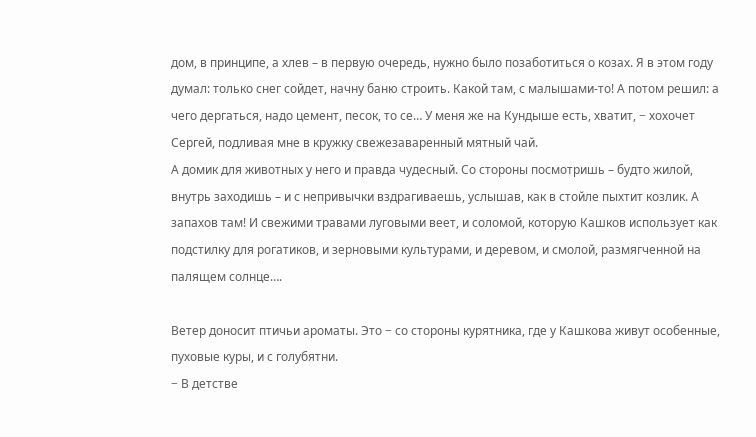дом, в принципе, а хлев – в первую очередь, нужно было позаботиться о козах. Я в этом году думал: только снег сойдет, начну баню строить. Какой там, с малышами-то! А потом решил: а чего дергаться, надо цемент, песок, то се… У меня же на Кундыше есть, хватит, − хохочет Сергей, подливая мне в кружку свежезаваренный мятный чай.
А домик для животных у него и правда чудесный. Со стороны посмотришь – будто жилой, внутрь заходишь – и с непривычки вздрагиваешь, услышав, как в стойле пыхтит козлик. А запахов там! И свежими травами луговыми веет, и соломой, которую Кашков использует как подстилку для рогатиков, и зерновыми культурами, и деревом, и смолой, размягченной на палящем солнце….

Ветер доносит птичьи ароматы. Это − со стороны курятника, где у Кашкова живут особенные, пуховые куры, и с голубятни.
− В детстве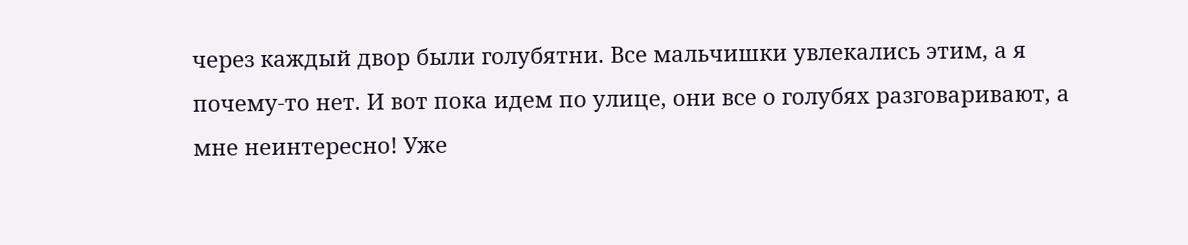через каждый двор были голубятни. Все мальчишки увлекались этим, а я почему-то нет. И вот пока идем по улице, они все о голубях разговаривают, а мне неинтересно! Уже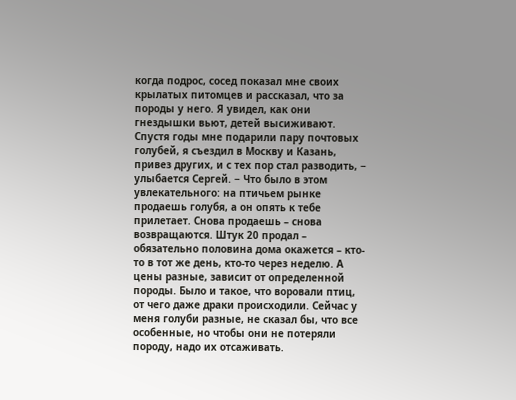когда подрос, сосед показал мне своих крылатых питомцев и рассказал, что за породы у него. Я увидел, как они гнездышки вьют, детей высиживают. Спустя годы мне подарили пару почтовых голубей, я съездил в Москву и Казань, привез других, и с тех пор стал разводить, − улыбается Сергей. − Что было в этом увлекательного: на птичьем рынке продаешь голубя, а он опять к тебе прилетает. Снова продаешь – снова возвращаются. Штук 20 продал – обязательно половина дома окажется – кто-то в тот же день, кто-то через неделю. А цены разные, зависит от определенной породы. Было и такое, что воровали птиц, от чего даже драки происходили. Сейчас у меня голуби разные, не сказал бы, что все особенные, но чтобы они не потеряли породу, надо их отсаживать.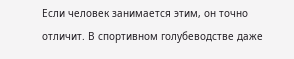Если человек занимается этим, он точно отличит. В спортивном голубеводстве даже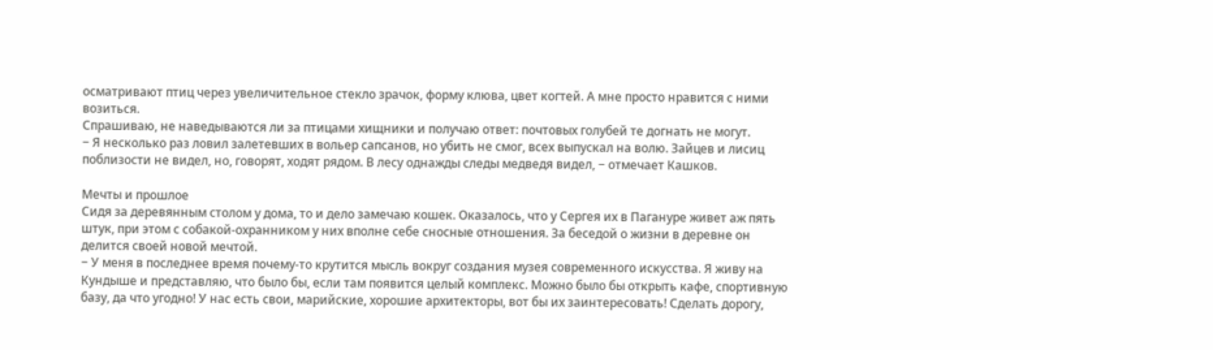осматривают птиц через увеличительное стекло зрачок, форму клюва, цвет когтей. А мне просто нравится с ними возиться.
Спрашиваю, не наведываются ли за птицами хищники и получаю ответ: почтовых голубей те догнать не могут.
− Я несколько раз ловил залетевших в вольер сапсанов, но убить не смог, всех выпускал на волю. Зайцев и лисиц поблизости не видел, но, говорят, ходят рядом. В лесу однажды следы медведя видел, − отмечает Кашков.

Мечты и прошлое
Сидя за деревянным столом у дома, то и дело замечаю кошек. Оказалось, что у Сергея их в Пагануре живет аж пять штук, при этом с собакой-охранником у них вполне себе сносные отношения. За беседой о жизни в деревне он делится своей новой мечтой.
− У меня в последнее время почему-то крутится мысль вокруг создания музея современного искусства. Я живу на Кундыше и представляю, что было бы, если там появится целый комплекс. Можно было бы открыть кафе, спортивную базу, да что угодно! У нас есть свои, марийские, хорошие архитекторы, вот бы их заинтересовать! Сделать дорогу,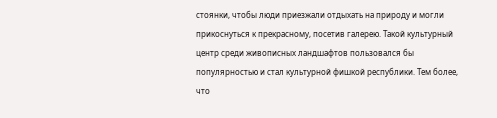стоянки, чтобы люди приезжали отдыхать на природу и могли прикоснуться к прекрасному, посетив галерею. Такой культурный центр среди живописных ландшафтов пользовался бы популярностью и стал культурной фишкой республики. Тем более, что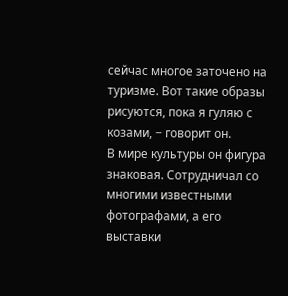сейчас многое заточено на туризме. Вот такие образы рисуются, пока я гуляю с козами, − говорит он.
В мире культуры он фигура знаковая. Сотрудничал со многими известными фотографами, а его выставки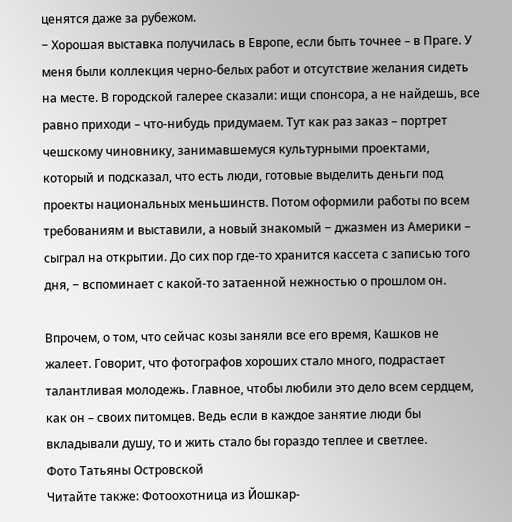ценятся даже за рубежом.
− Хорошая выставка получилась в Европе, если быть точнее – в Праге. У меня были коллекция черно-белых работ и отсутствие желания сидеть на месте. В городской галерее сказали: ищи спонсора, а не найдешь, все равно приходи – что-нибудь придумаем. Тут как раз заказ – портрет чешскому чиновнику, занимавшемуся культурными проектами, который и подсказал, что есть люди, готовые выделить деньги под проекты национальных меньшинств. Потом оформили работы по всем требованиям и выставили, а новый знакомый − джазмен из Америки – сыграл на открытии. До сих пор где-то хранится кассета с записью того дня, − вспоминает с какой-то затаенной нежностью о прошлом он.

Впрочем, о том, что сейчас козы заняли все его время, Кашков не жалеет. Говорит, что фотографов хороших стало много, подрастает талантливая молодежь. Главное, чтобы любили это дело всем сердцем, как он – своих питомцев. Ведь если в каждое занятие люди бы вкладывали душу, то и жить стало бы гораздо теплее и светлее.
Фото Татьяны Островской
Читайте также: Фотоохотница из Йошкар-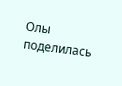Олы поделилась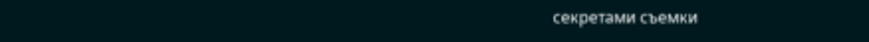секретами съемки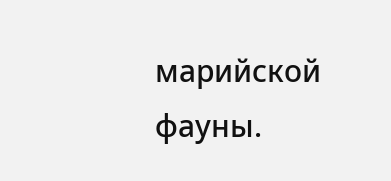марийской фауны.